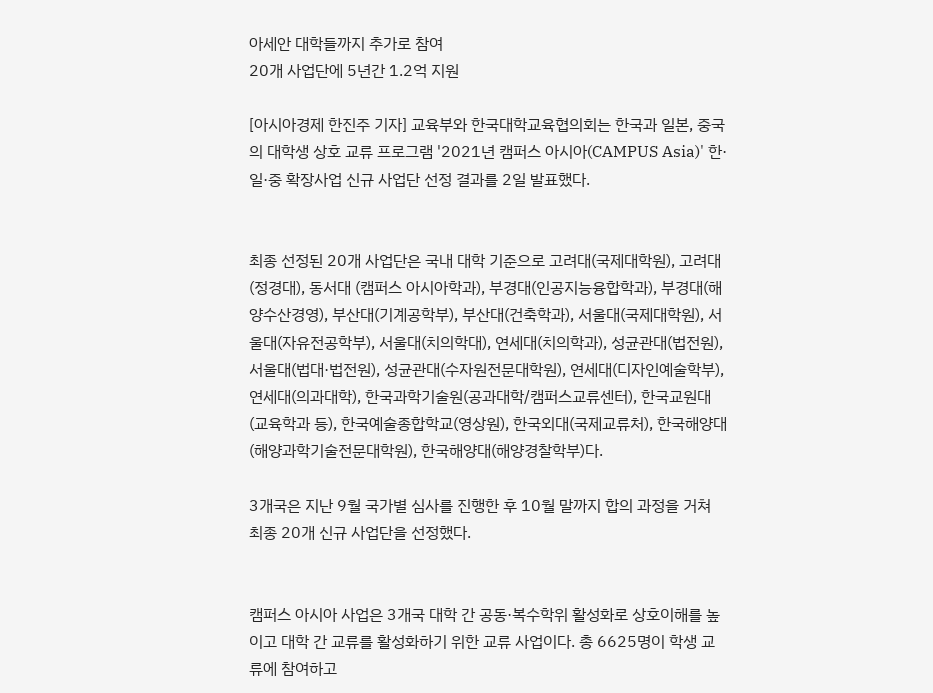아세안 대학들까지 추가로 참여
20개 사업단에 5년간 1.2억 지원

[아시아경제 한진주 기자] 교육부와 한국대학교육협의회는 한국과 일본, 중국의 대학생 상호 교류 프로그램 '2021년 캠퍼스 아시아(CAMPUS Asia)' 한·일·중 확장사업 신규 사업단 선정 결과를 2일 발표했다.


최종 선정된 20개 사업단은 국내 대학 기준으로 고려대(국제대학원), 고려대(정경대), 동서대 (캠퍼스 아시아학과), 부경대(인공지능융합학과), 부경대(해양수산경영), 부산대(기계공학부), 부산대(건축학과), 서울대(국제대학원), 서울대(자유전공학부), 서울대(치의학대), 연세대(치의학과), 성균관대(법전원), 서울대(법대·법전원), 성균관대(수자원전문대학원), 연세대(디자인예술학부), 연세대(의과대학), 한국과학기술원(공과대학/캠퍼스교류센터), 한국교원대(교육학과 등), 한국예술종합학교(영상원), 한국외대(국제교류처), 한국해양대(해양과학기술전문대학원), 한국해양대(해양경찰학부)다.

3개국은 지난 9월 국가별 심사를 진행한 후 10월 말까지 합의 과정을 거쳐 최종 20개 신규 사업단을 선정했다.


캠퍼스 아시아 사업은 3개국 대학 간 공동·복수학위 활성화로 상호이해를 높이고 대학 간 교류를 활성화하기 위한 교류 사업이다. 총 6625명이 학생 교류에 참여하고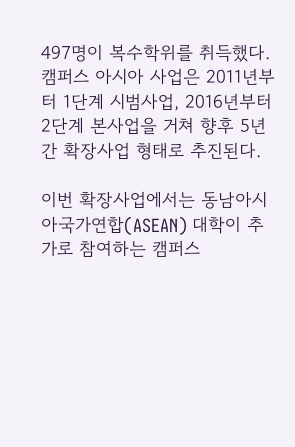497명이 복수학위를 취득했다. 캠퍼스 아시아 사업은 2011년부터 1단계 시범사업, 2016년부터 2단계 본사업을 거쳐 향후 5년 간 확장사업 형태로 추진된다.

이번 확장사업에서는 동남아시아국가연합(ASEAN) 대학이 추가로 참여하는 캠퍼스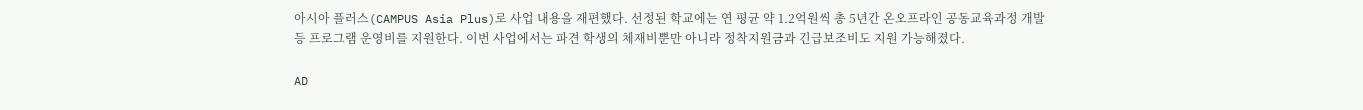아시아 플러스(CAMPUS Asia Plus)로 사업 내용을 재편했다. 선정된 학교에는 연 평균 약 1.2억원씩 총 5년간 온오프라인 공동교육과정 개발 등 프로그램 운영비를 지원한다. 이번 사업에서는 파견 학생의 체재비뿐만 아니라 정착지원금과 긴급보조비도 지원 가능해졌다.

AD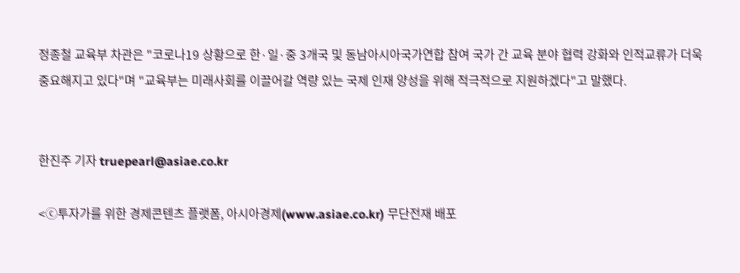정종철 교육부 차관은 "코로나19 상황으로 한·일·중 3개국 및 동남아시아국가연합 참여 국가 간 교육 분야 협력 강화와 인적교류가 더욱 중요해지고 있다"며 "교육부는 미래사회를 이끌어갈 역량 있는 국제 인재 양성을 위해 적극적으로 지원하겠다"고 말했다.


한진주 기자 truepearl@asiae.co.kr

<ⓒ투자가를 위한 경제콘텐츠 플랫폼, 아시아경제(www.asiae.co.kr) 무단전재 배포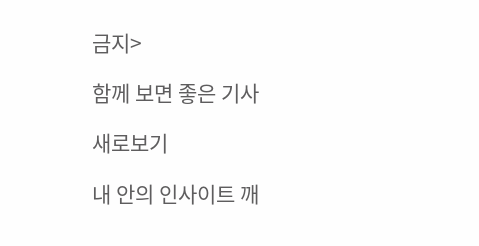금지>

함께 보면 좋은 기사

새로보기

내 안의 인사이트 깨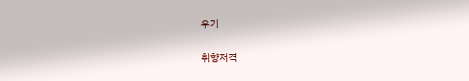우기

취향저격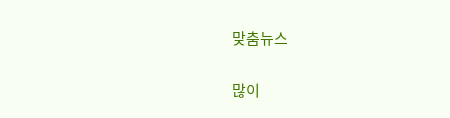맞춤뉴스

많이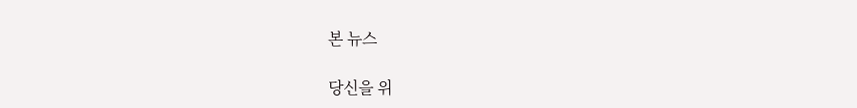본 뉴스

당신을 위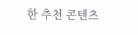한 추천 콘텐츠